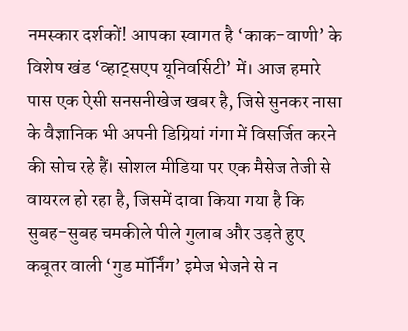नमस्कार दर्शकों! आपका स्वागत है ‘काक-वाणी’ के विशेष खंड ‘व्हाट्सएप यूनिवर्सिटी’ में। आज हमारे पास एक ऐसी सनसनीखेज खबर है, जिसे सुनकर नासा के वैज्ञानिक भी अपनी डिग्रियां गंगा में विसर्जित करने की सोच रहे हैं। सोशल मीडिया पर एक मैसेज तेजी से वायरल हो रहा है, जिसमें दावा किया गया है कि सुबह-सुबह चमकीले पीले गुलाब और उड़ते हुए कबूतर वाली ‘गुड मॉर्निंग’ इमेज भेजने से न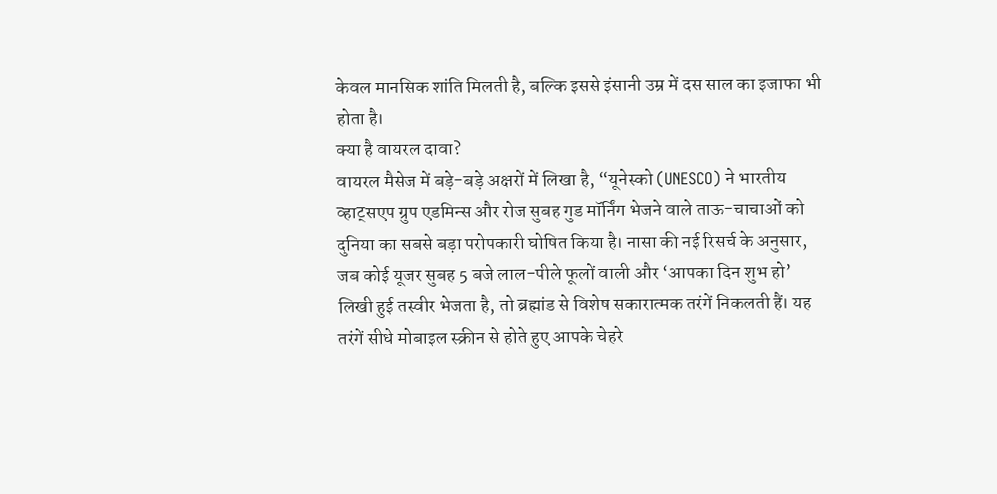केवल मानसिक शांति मिलती है, बल्कि इससे इंसानी उम्र में दस साल का इजाफा भी होता है।
क्या है वायरल दावा?
वायरल मैसेज में बड़े-बड़े अक्षरों में लिखा है, “यूनेस्को (UNESCO) ने भारतीय व्हाट्सएप ग्रुप एडमिन्स और रोज सुबह गुड मॉर्निंग भेजने वाले ताऊ-चाचाओं को दुनिया का सबसे बड़ा परोपकारी घोषित किया है। नासा की नई रिसर्च के अनुसार, जब कोई यूजर सुबह 5 बजे लाल-पीले फूलों वाली और ‘आपका दिन शुभ हो’ लिखी हुई तस्वीर भेजता है, तो ब्रह्मांड से विशेष सकारात्मक तरंगें निकलती हैं। यह तरंगें सीधे मोबाइल स्क्रीन से होते हुए आपके चेहरे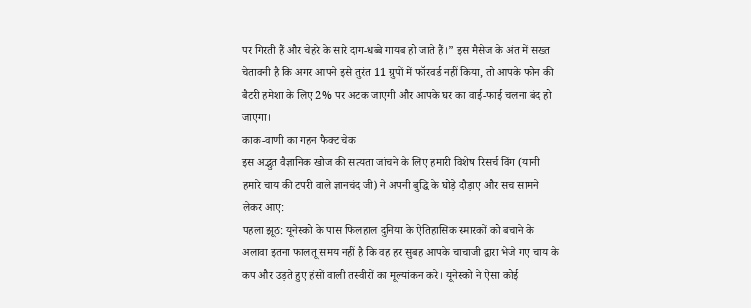पर गिरती हैं और चेहरे के सारे दाग-धब्बे गायब हो जाते हैं।” इस मैसेज के अंत में सख्त चेतावनी है कि अगर आपने इसे तुरंत 11 ग्रुपों में फॉरवर्ड नहीं किया, तो आपके फोन की बैटरी हमेशा के लिए 2% पर अटक जाएगी और आपके घर का वाई-फाई चलना बंद हो जाएगा।
काक-वाणी का गहन फैक्ट चेक
इस अद्भुत वैज्ञानिक खोज की सत्यता जांचने के लिए हमारी विशेष रिसर्च विंग (यानी हमारे चाय की टपरी वाले ज्ञानचंद जी) ने अपनी बुद्धि के घोड़े दौड़ाए और सच सामने लेकर आए:
पहला झूठ: यूनेस्को के पास फिलहाल दुनिया के ऐतिहासिक स्मारकों को बचाने के अलावा इतना फालतू समय नहीं है कि वह हर सुबह आपके चाचाजी द्वारा भेजे गए चाय के कप और उड़ते हुए हंसों वाली तस्वीरों का मूल्यांकन करे। यूनेस्को ने ऐसा कोई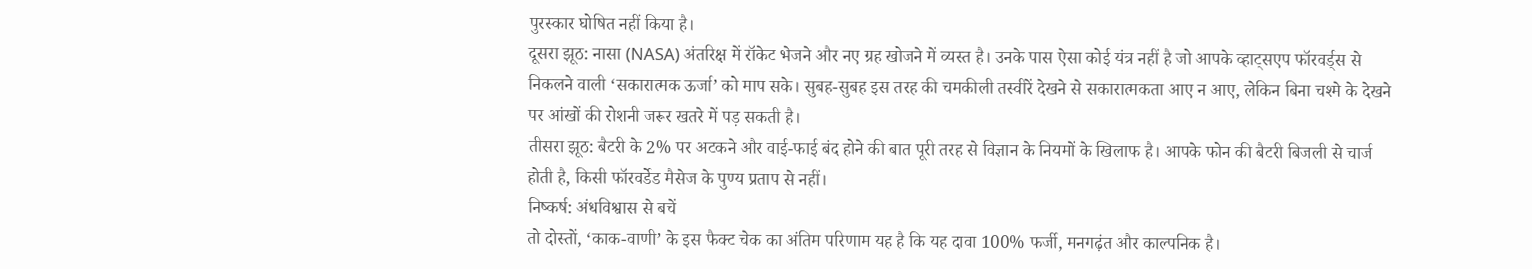पुरस्कार घोषित नहीं किया है।
दूसरा झूठ: नासा (NASA) अंतरिक्ष में रॉकेट भेजने और नए ग्रह खोजने में व्यस्त है। उनके पास ऐसा कोई यंत्र नहीं है जो आपके व्हाट्सएप फॉरवर्ड्स से निकलने वाली ‘सकारात्मक ऊर्जा’ को माप सके। सुबह-सुबह इस तरह की चमकीली तस्वीरें देखने से सकारात्मकता आए न आए, लेकिन बिना चश्मे के देखने पर आंखों की रोशनी जरूर खतरे में पड़ सकती है।
तीसरा झूठ: बैटरी के 2% पर अटकने और वाई-फाई बंद होने की बात पूरी तरह से विज्ञान के नियमों के खिलाफ है। आपके फोन की बैटरी बिजली से चार्ज होती है, किसी फॉरवर्डेड मैसेज के पुण्य प्रताप से नहीं।
निष्कर्ष: अंधविश्वास से बचें
तो दोस्तों, ‘काक-वाणी’ के इस फैक्ट चेक का अंतिम परिणाम यह है कि यह दावा 100% फर्जी, मनगढ़ंत और काल्पनिक है।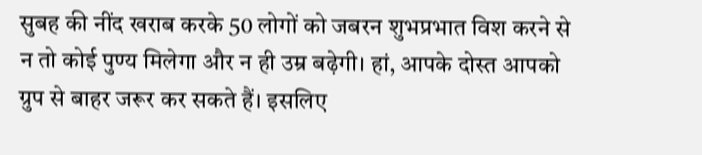सुबह की नींद खराब करके 50 लोगों को जबरन शुभप्रभात विश करने से न तो कोई पुण्य मिलेगा और न ही उम्र बढ़ेगी। हां, आपके दोस्त आपको ग्रुप से बाहर जरूर कर सकते हैं। इसलिए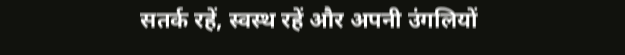सतर्क रहें, स्वस्थ रहें और अपनी उंगलियों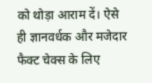को थोड़ा आराम दें। ऐसे ही ज्ञानवर्धक और मजेदार फैक्ट चेक्स के लिए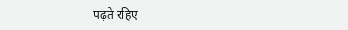पढ़ते रहिए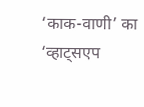‘काक-वाणी’ का ‘व्हाट्सएप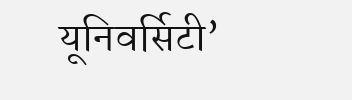यूनिवर्सिटी’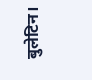बुलेटिन।